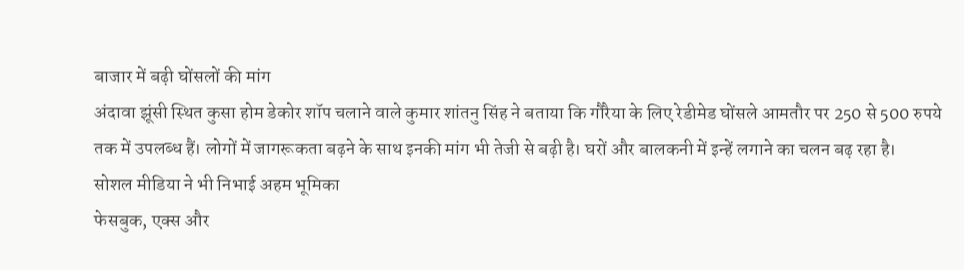बाजार में बढ़ी घोंसलों की मांग
अंदावा झूंसी स्थित कुसा होम डेकोर शॉप चलाने वाले कुमार शांतनु सिंह ने बताया कि गौरैया के लिए रेडीमेड घोंसले आमतौर पर 250 से 500 रुपये तक में उपलब्ध हैं। लोगों में जागरूकता बढ़ने के साथ इनकी मांग भी तेजी से बढ़ी है। घरों और बालकनी में इन्हें लगाने का चलन बढ़ रहा है।
सोशल मीडिया ने भी निभाई अहम भूमिका
फेसबुक, एक्स और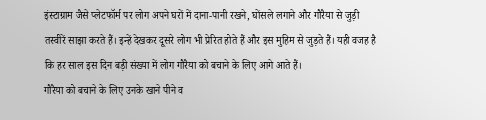इंस्टाग्राम जैसे प्लेटफॉर्म पर लोग अपने घरों में दाना-पानी रखने, घोंसले लगाने और गौरैया से जुड़ी तस्वीरें साझा करते हैं। इन्हें देखकर दूसरे लोग भी प्रेरित होते हैं और इस मुहिम से जुड़ते हैं। यही वजह है कि हर साल इस दिन बड़ी संख्या में लोग गौरैया को बचाने के लिए आगे आते हैं।
गौरैया को बचाने के लिए उनके खाने पीने व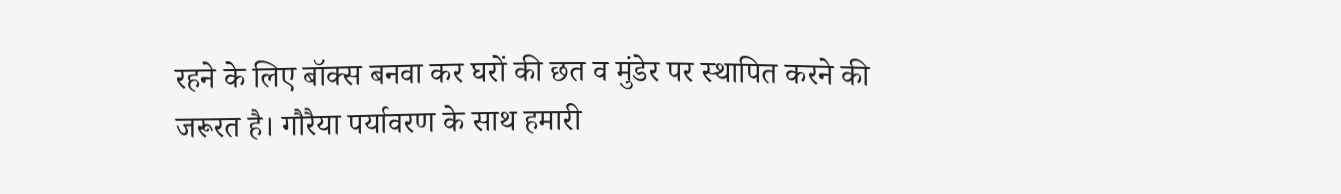रहने के लिए बॉक्स बनवा कर घरों की छत व मुंडेर पर स्थापित करने की जरूरत है। गौरैया पर्यावरण के साथ हमारी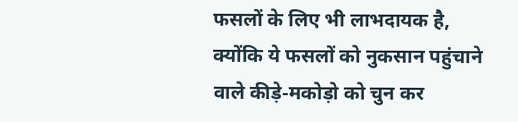फसलों के लिए भी लाभदायक है, क्योंकि ये फसलों को नुकसान पहुंचाने वाले कीड़े-मकोड़ो को चुन कर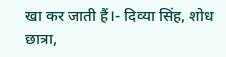खा कर जाती हैं।- दिव्या सिंह, शोध छात्रा,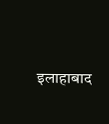इलाहाबाद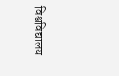विश्वविद्यालय